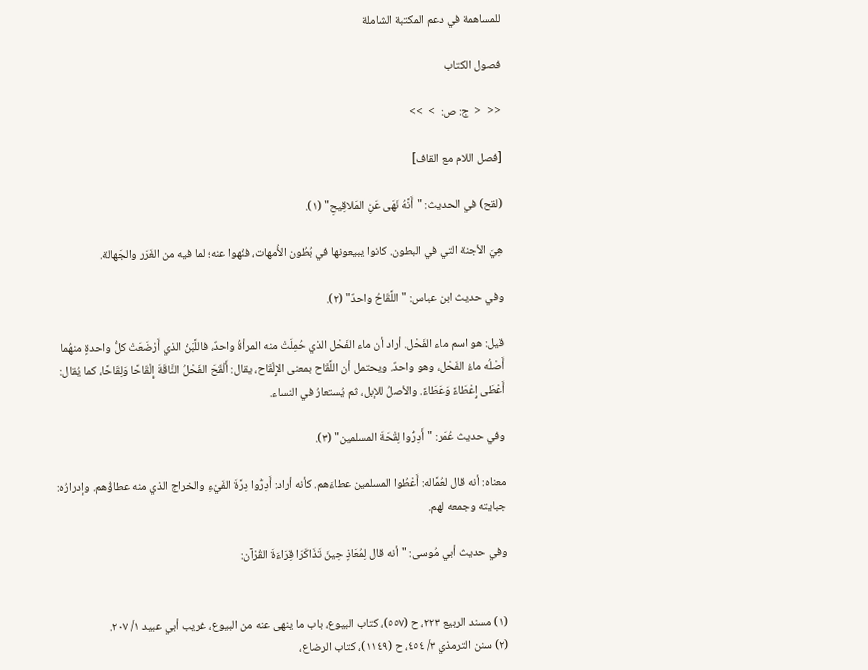للمساهمة في دعم المكتبة الشاملة

فصول الكتاب

<<  <  ج: ص:  >  >>

[فصل اللام مع القاف]

(لقح) في الحديث: "أَنَّهُ نَهَى عَنِ المَلاقِيحِ" (١).

هِيَ الأجنة التي في البطون. كانوا يبيعونها في بُطُون الأُمهات، فنُهوا عنه؛ لما فيه من الغَرَر والجَهالة.

وفي حديث ابن عباس: "اللَّقَاحُ واحدٌ" (٢).

قيل: هو اسم ماء الفَحْل. أراد أن ماء الفَحْل الذي حُمِلَتْ منه المرأةُ واحدٌ، فاللَّبَنُ الذي أَرْضَعَتْ كلُّ واحدةٍ منهُما أَصْلُه ماءُ الفَحْل، وهو واحدٌ. ويحتمل أن اللَّقَاح بمعنى الإِلْقَاح، يقال: أَلْقَحَ الفَحْلُ النَّاقَةَ إِلْقَاحًا وَلِقَاحًا، كما يُقال: أَعْطَى إِعْطَاءً وَعَطَاءً. والأصلُ للإبل، ثم يُستعارُ في النساء.

وفي حديث عُمَر: "أَدِرُّوا لِقْحَةَ المسلمين" (٣).

معناه: أنه قال لعُمَّاله: أَعْطُوا المسلمين عطاءَهم. كأنه أراد: أَدِرُّوا دِرَّةَ الفَيْءِ والخراج الذي منه عطاؤُهم. وإدرارُه: جبايته وجمعه لهم.

وفي حديث أبي مُوسى: "أنه قال لِمُعَاذٍ حِينَ تَذَاكَرَا قِرَاءَةَ القُرْآن:


(١) مسند الربيع ٢٢٣، ح (٥٥٧)، كتاب البيوع، باب ما ينهى عنه من البيوع، غريب أبي عبيد ١/ ٢٠٧.
(٢) سنن الترمذي ٣/ ٤٥٤، ح (١١٤٩)، كتاب الرضاع،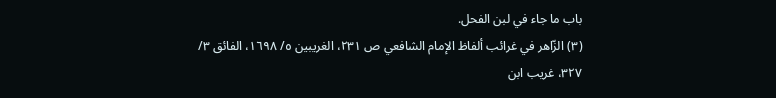باب ما جاء في لبن الفحل.
(٣) الزّاهر في غرائب ألفاظ الإمام الشافعي ص ٢٣١، الغريبين ٥/ ١٦٩٨، الفائق ٣/ ٣٢٧، غريب ابن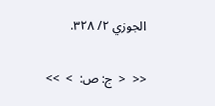الجوزي ٢/ ٣٢٨.

<<  <  ج: ص:  >  >>